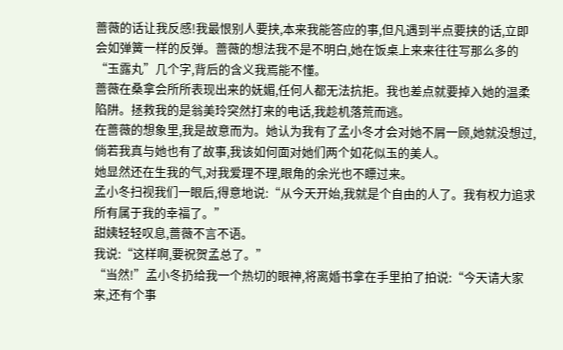蔷薇的话让我反感!我最恨别人要挟,本来我能答应的事,但凡遇到半点要挟的话,立即会如弹簧一样的反弹。蔷薇的想法我不是不明白,她在饭桌上来来往往写那么多的“玉露丸”几个字,背后的含义我焉能不懂。
蔷薇在桑拿会所所表现出来的妩媚,任何人都无法抗拒。我也差点就要掉入她的温柔陷阱。拯救我的是翁美玲突然打来的电话,我趁机落荒而逃。
在蔷薇的想象里,我是故意而为。她认为我有了孟小冬才会对她不屑一顾,她就没想过,倘若我真与她也有了故事,我该如何面对她们两个如花似玉的美人。
她显然还在生我的气,对我爱理不理,眼角的余光也不瞟过来。
孟小冬扫视我们一眼后,得意地说:“从今天开始,我就是个自由的人了。我有权力追求所有属于我的幸福了。”
甜姨轻轻叹息,蔷薇不言不语。
我说:“这样啊,要祝贺孟总了。”
“当然!”孟小冬扔给我一个热切的眼神,将离婚书拿在手里拍了拍说:“今天请大家来,还有个事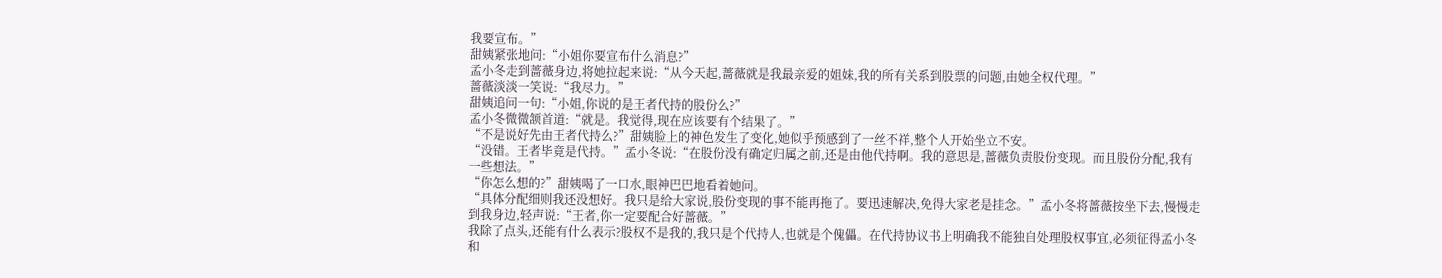我要宣布。”
甜姨紧张地问:“小姐你要宣布什么消息?”
孟小冬走到蔷薇身边,将她拉起来说:“从今天起,蔷薇就是我最亲爱的姐妹,我的所有关系到股票的问题,由她全权代理。”
蔷薇淡淡一笑说:“我尽力。”
甜姨追问一句:“小姐,你说的是王者代持的股份么?”
孟小冬微微颔首道:“就是。我觉得,现在应该要有个结果了。”
“不是说好先由王者代持么?”甜姨脸上的神色发生了变化,她似乎预感到了一丝不祥,整个人开始坐立不安。
“没错。王者毕竟是代持。”孟小冬说:“在股份没有确定归属之前,还是由他代持啊。我的意思是,蔷薇负责股份变现。而且股份分配,我有一些想法。”
“你怎么想的?”甜姨喝了一口水,眼神巴巴地看着她问。
“具体分配细则我还没想好。我只是给大家说,股份变现的事不能再拖了。要迅速解决,免得大家老是挂念。”孟小冬将蔷薇按坐下去,慢慢走到我身边,轻声说:“王者,你一定要配合好蔷薇。”
我除了点头,还能有什么表示?股权不是我的,我只是个代持人,也就是个傀儡。在代持协议书上明确我不能独自处理股权事宜,必须征得孟小冬和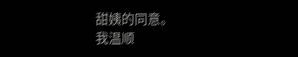甜姨的同意。
我温顺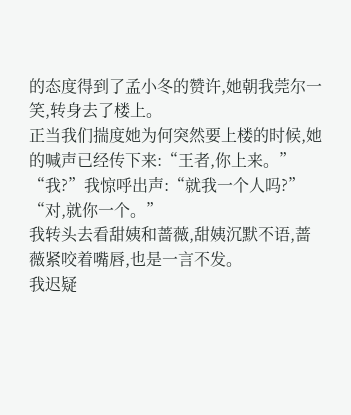的态度得到了孟小冬的赞许,她朝我莞尔一笑,转身去了楼上。
正当我们揣度她为何突然要上楼的时候,她的喊声已经传下来:“王者,你上来。”
“我?”我惊呼出声:“就我一个人吗?”
“对,就你一个。”
我转头去看甜姨和蔷薇,甜姨沉默不语,蔷薇紧咬着嘴唇,也是一言不发。
我迟疑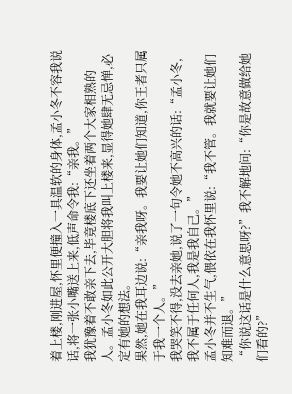着上楼,刚进屋,怀里便撞入一具温软的身体,孟小冬不容我说话,将一张小嘴送上来,低声命令我:“亲我。”
我犹豫着不敢亲下去,毕竟楼底下还坐着两个大家相熟的人。孟小冬如此公开大胆将我叫上楼来,显得她肆无忌惮,必定有她的想法。
果然,她在我耳边说:“亲我呀。我要让她们知道,你王者只属于我一个人。”
我哭笑不得,没去亲她,说了一句令她不高兴的话:“孟小冬,我不属于任何人,我是我自己。”
孟小冬并不生气,偎依在我怀里说:“我不管。我就要让她们知难而退。”
“你说这话是什么意思呀?”我不解地问:“你是故意做给她们看的?”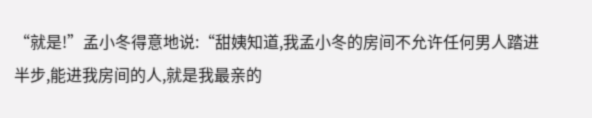“就是!”孟小冬得意地说:“甜姨知道,我孟小冬的房间不允许任何男人踏进半步,能进我房间的人,就是我最亲的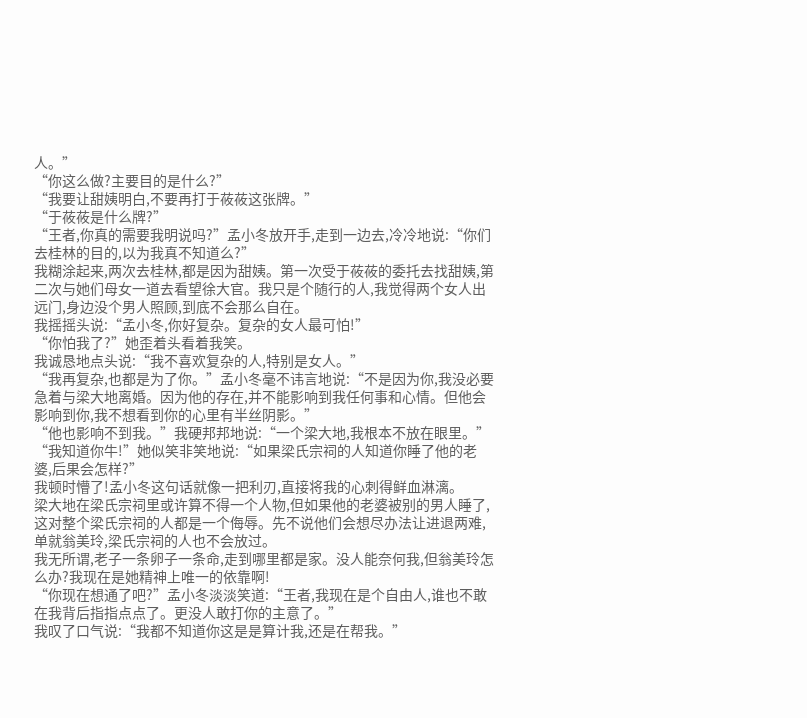人。”
“你这么做?主要目的是什么?”
“我要让甜姨明白,不要再打于莜莜这张牌。”
“于莜莜是什么牌?”
“王者,你真的需要我明说吗?”孟小冬放开手,走到一边去,冷冷地说:“你们去桂林的目的,以为我真不知道么?”
我糊涂起来,两次去桂林,都是因为甜姨。第一次受于莜莜的委托去找甜姨,第二次与她们母女一道去看望徐大官。我只是个随行的人,我觉得两个女人出远门,身边没个男人照顾,到底不会那么自在。
我摇摇头说:“孟小冬,你好复杂。复杂的女人最可怕!”
“你怕我了?”她歪着头看着我笑。
我诚恳地点头说:“我不喜欢复杂的人,特别是女人。”
“我再复杂,也都是为了你。”孟小冬毫不讳言地说:“不是因为你,我没必要急着与梁大地离婚。因为他的存在,并不能影响到我任何事和心情。但他会影响到你,我不想看到你的心里有半丝阴影。”
“他也影响不到我。”我硬邦邦地说:“一个梁大地,我根本不放在眼里。”
“我知道你牛!”她似笑非笑地说:“如果梁氏宗祠的人知道你睡了他的老婆,后果会怎样?”
我顿时懵了!孟小冬这句话就像一把利刃,直接将我的心刺得鲜血淋漓。
梁大地在梁氏宗祠里或许算不得一个人物,但如果他的老婆被别的男人睡了,这对整个梁氏宗祠的人都是一个侮辱。先不说他们会想尽办法让进退两难,单就翁美玲,梁氏宗祠的人也不会放过。
我无所谓,老子一条卵子一条命,走到哪里都是家。没人能奈何我,但翁美玲怎么办?我现在是她精神上唯一的依靠啊!
“你现在想通了吧?”孟小冬淡淡笑道:“王者,我现在是个自由人,谁也不敢在我背后指指点点了。更没人敢打你的主意了。”
我叹了口气说:“我都不知道你这是是算计我,还是在帮我。”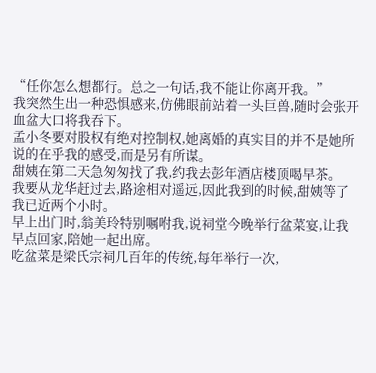“任你怎么想都行。总之一句话,我不能让你离开我。”
我突然生出一种恐惧感来,仿佛眼前站着一头巨兽,随时会张开血盆大口将我吞下。
孟小冬要对股权有绝对控制权,她离婚的真实目的并不是她所说的在乎我的感受,而是另有所谋。
甜姨在第二天急匆匆找了我,约我去彭年酒店楼顶喝早茶。
我要从龙华赶过去,路途相对遥远,因此我到的时候,甜姨等了我已近两个小时。
早上出门时,翁美玲特别嘱咐我,说祠堂今晚举行盆菜宴,让我早点回家,陪她一起出席。
吃盆菜是梁氏宗祠几百年的传统,每年举行一次,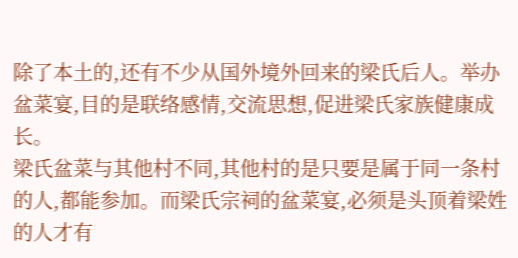除了本土的,还有不少从国外境外回来的梁氏后人。举办盆菜宴,目的是联络感情,交流思想,促进梁氏家族健康成长。
梁氏盆菜与其他村不同,其他村的是只要是属于同一条村的人,都能参加。而梁氏宗祠的盆菜宴,必须是头顶着梁姓的人才有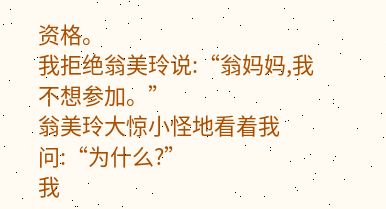资格。
我拒绝翁美玲说:“翁妈妈,我不想参加。”
翁美玲大惊小怪地看着我问:“为什么?”
我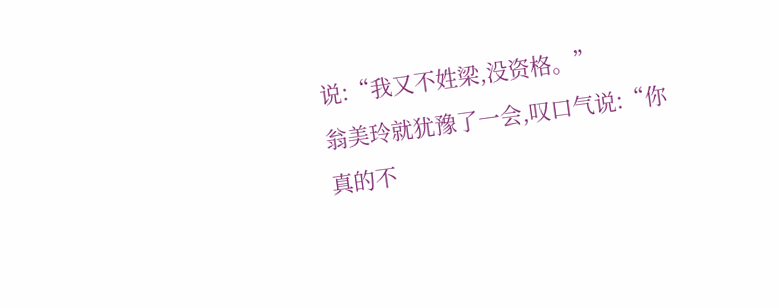说:“我又不姓梁,没资格。”
翁美玲就犹豫了一会,叹口气说:“你真的不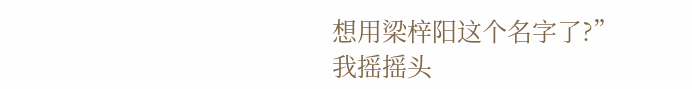想用梁梓阳这个名字了?”
我摇摇头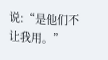说:“是他们不让我用。”